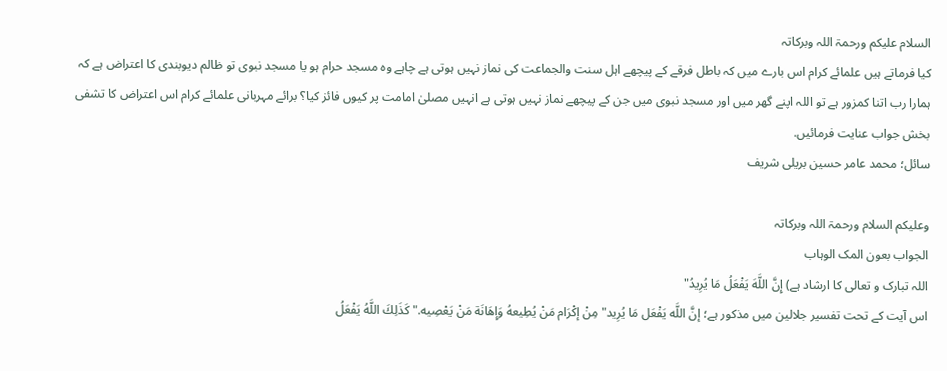السلام علیکم ورحمۃ اللہ وبرکاتہ
کیا فرماتے ہیں علمائے کرام اس بارے میں کہ باطل فرقے کے پیچھے اہل سنت والجماعت کی نماز نہیں ہوتی ہے چاہے وہ مسجد حرام ہو یا مسجد نبوی تو ظالم دیوبندی کا اعتراض ہے کہ ہمارا رب اتنا کمزور ہے تو اللہ اپنے گھر میں اور مسجد نبوی میں جن کے پیچھے نماز نہیں ہوتی ہے انہیں مصلیٰ امامت پر کیوں فائز کیا؟ برائے مہربانی علمائے کرام اس اعتراض کا تشفی بخش جواب عنایت فرمائیں.
سائل؛ محمد عامر حسین بریلی شریف

وعلیکم السلام ورحمۃ اللہ وبرکاتہ
الجواب بعون المک الوہاب
اللہ تبارک و تعالی کا ارشاد ہے) إِنَّ اللَّهَ يَفْعَلُ مَا يُرِيدُ"
اس آیت کے تحت تفسیر جلالین میں مذکور ہے؛ إنَّ اللَّه يَفْعَل مَا يُرِيد" مِنْ إكْرَام مَنْ يُطِيعهُ وَإِهَانَة مَنْ يَعْصِيه." كَذَلِكَ اللَّهُ يَفْعَلُ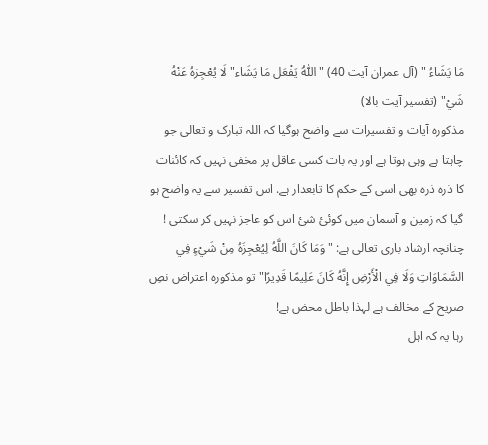مَا يَشَاءُ " (آل عمران آیت 40) "اَللّٰهُ يَفْعَل مَا يَشَاء" لَا يُعْجِزهُ عَنْهُ شَيْ" (تفسیر آیت بالا)
مذکورہ آیات و تفسیرات سے واضح ہوگیا کہ اللہ تبارک و تعالی جو چاہتا ہے وہی ہوتا ہے اور یہ بات کسی عاقل پر مخفی نہیں کہ کائنات کا ذرہ ذرہ بھی اسی کے حکم کا تابعدار ہے. اس تفسیر سے یہ واضح ہو گیا کہ زمین و آسمان میں کوئئ شئ اس کو عاجز نہیں کر سکتی !
چنانچہ ارشاد باری تعالی ہے: "وَمَا كَانَ اللَّهُ لِيُعْجِزَهُ مِنْ شَيْءٍ فِي السَّمَاوَاتِ وَلَا فِي الْأَرْضِ إِنَّهُ كَانَ عَلِيمًا قَدِيرًا" تو مذکورہ اعتراض نصِ صریح کے مخالف ہے لہذا باطل محض ہے!
رہا یہ کہ اہل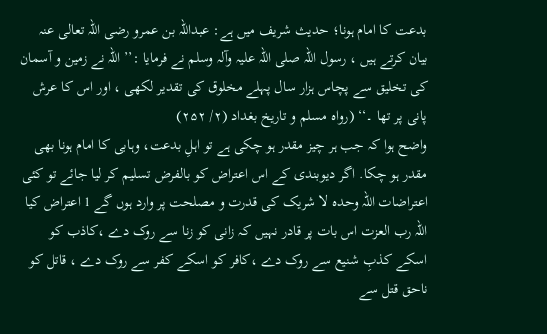بدعت کا امام ہونا؛ حدیث شریف میں ہے: عبداللہ بن عمرو رضی اللہ تعالی عنہ بیان کرتے ہیں ، رسول اللہ صلی ‌اللہ ‌علیہ ‌وآلہ ‌وسلم نے فرمایا :’’ اللہ نے زمین و آسمان کی تخلیق سے پچاس ہزار سال پہلے مخلوق کی تقدیر لکھی ، اور اس کا عرش پانی پر تھا ۔‘‘ (رواہ مسلم و تاریخ بغداد (۲/ ۲۵۲)
واضح ہوا کہ جب ہر چیز مقدر ہو چکی ہے تو اہلِ بدعت، وہابی کا امام ہونا بھی مقدر ہو چکا. اگر دیوبندی کے اس اعتراض کو بالفرض تسلیم کر لیا جائے تو کئی اعتراضات اللہ وحدہ لا شریک کی قدرت و مصلحت پر وارد ہوں گے 1 اعتراض کیا اللہ رب العزت اس بات پر قادر نہیں کہ زانی کو زنا سے روک دے ،کاذب کو اسکے کذبِ شنیع سے روک دے ،کافر کو اسکے کفر سے روک دے ، قاتل کو ناحق قتل سے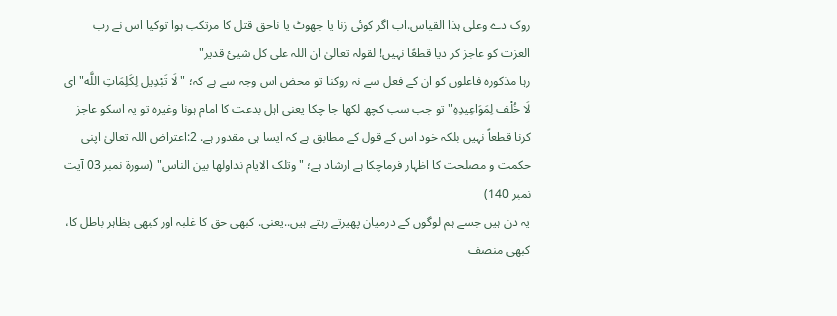روک دے وعلی ہذا القیاس.اب اگر کوئی زنا یا جھوٹ یا ناحق قتل کا مرتکب ہوا توکیا اس نے رب العزت کو عاجز کر دیا قطعًا نہیں! لقولہ تعالیٰ ان اللہ علی کل شیئ قدیر"
رہا مذکورہ فاعلوں کو ان کے فعل سے نہ روکنا تو محض اس وجہ سے ہے کہ؛ "لَا تَبْدِيل لِكَلِمَاتِ اللَّه" ای لَا خُلْف لِمَوَاعِيدِهِ" تو جب سب کچھ لکھا جا چکا یعنی اہل بدعت کا امام ہونا وغیرہ تو یہ اسکو عاجز کرنا قطعاً نہیں بلکہ خود اس کے قول کے مطابق ہے کہ ایسا ہی مقدور ہے. 2:اعتراض اللہ تعالیٰ اپنی حکمت و مصلحت کا اظہار فرماچکا ہے ارشاد ہے؛ "وتلک الایام نداولھا بین الناس" (سورۃ نمبر 03 آیت نمبر 140)
یہ دن ہیں جسے ہم لوگوں کے درمیان پھیرتے رہتے ہیں..یعنی. کبھی حق کا غلبہ اور کبھی بظاہر باطل کا، کبھی منصف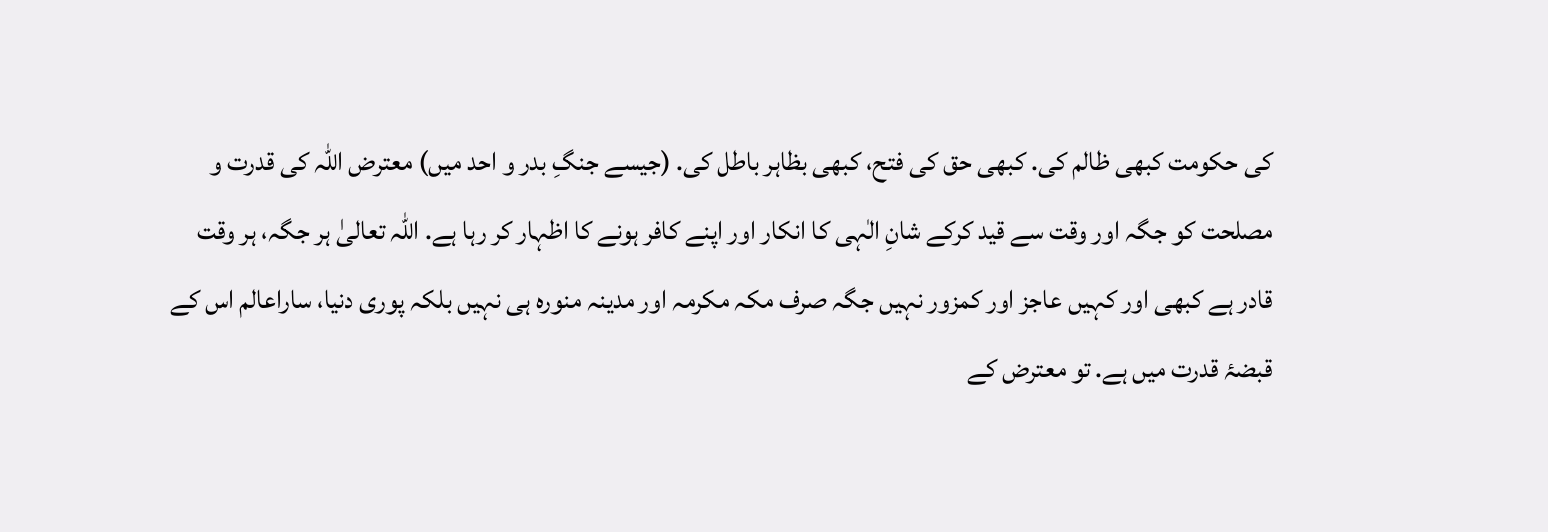کی حکومت کبھی ظالم کی. کبھی حق کی فتح، کبھی بظاہر باطل کی. (جیسے جنگِ بدر و احد میں) معترض اللہ کی قدرت و مصلحت کو جگہ اور وقت سے قید کرکے شانِ الٰہی کا انکار اور اپنے کافر ہونے کا اظہار کر رہا ہے. اللہ تعالیٰ ہر جگہ، ہر وقت قادر ہے کبھی اور کہیں عاجز اور کمزور نہیں جگہ صرف مکہ مکرمہ اور مدینہ منورہ ہی نہیں بلکہ پوری دنیا، ساراعالم اس کے قبضۂ قدرت میں ہے. تو معترض کے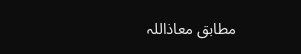مطابق معاذاللہ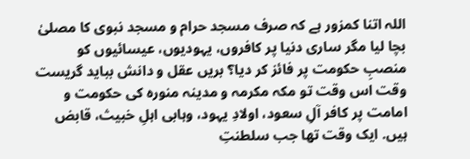اللہ اتنا کمزور ہے کہ صرف مسجد حرام و مسجد نبوی کا مصلیٰ بچا لیا مگر ساری دنیا پر کافروں، یہودیوں، عیسائیوں کو منصبِ حکومت پر فائز کر دیا؟ بریں عقل و دانش بباید گریست وقت اس وقت تو مکہ مکرمہ و مدینہ منورہ کی حکومت و امامت پر کافر آلِ سعود، اولادِ یہود، وہابی اہلِ خبیث، قابض ہیں. ایک وقت تھا جب سلطنتِ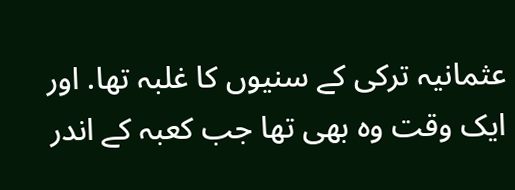عثمانیہ ترکی کے سنیوں کا غلبہ تھا. اور ایک وقت وہ بھی تھا جب کعبہ کے اندر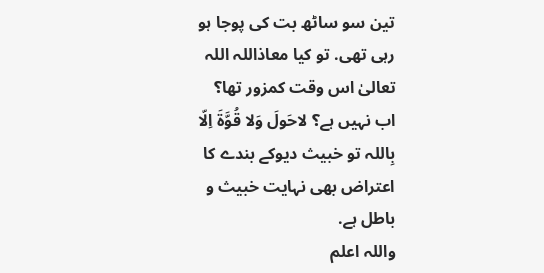تین سو ساٹھ بت کی پوجا ہو رہی تھی. تو کیا معاذاللہ اللہ تعالیٰ اس وقت کمزور تھا؟
اب نہیں ہے؟ لاحَولَ وَلا قُوَّۃَ اِلّا بِاللہ تو خبیث دیوکے بندے کا اعتراض بھی نہایت خبیث و باطل ہے.
واللہ اعلم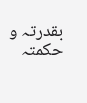بقدرتہ و حکمتہ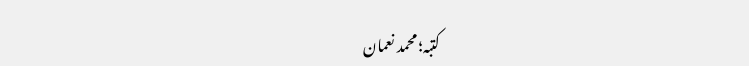کتبہ؛ محمد نعمان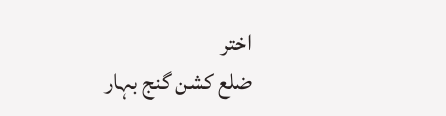اختر
ضلع کشن گنج بہار